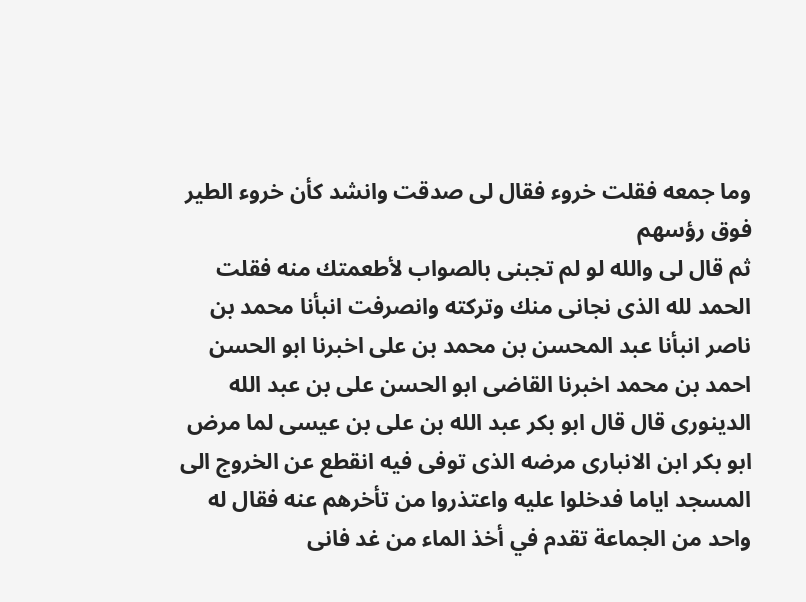وما جمعه فقلت خروء فقال لى صدقت وانشد كأن خروء الطير فوق رؤسهم
ثم قال لى والله لو لم تجبنى بالصواب لأطعمتك منه فقلت الحمد لله الذى نجانى منك وتركته وانصرفت انبأنا محمد بن ناصر انبأنا عبد المحسن بن محمد بن على اخبرنا ابو الحسن احمد بن محمد اخبرنا القاضى ابو الحسن على بن عبد الله الدينورى قال قال ابو بكر عبد الله بن على بن عيسى لما مرض ابو بكر ابن الانبارى مرضه الذى توفى فيه انقطع عن الخروج الى المسجد اياما فدخلوا عليه واعتذروا من تأخرهم عنه فقال له واحد من الجماعة تقدم في أخذ الماء من غد فانى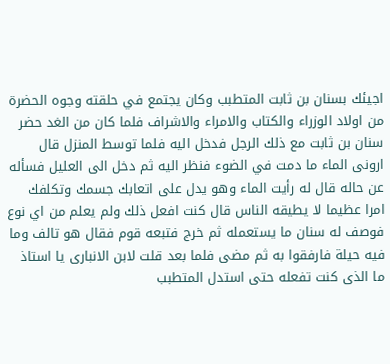اجيئك بسنان بن ثابت المتطبب وكان يجتمع في حلقته وجوه الحضرة من اولاد الوزراء والكتاب والامراء والاشراف فلما كان من الغد حضر سنان بن ثابت مع ذلك الرجل فدخل اليه فلما توسط المنزل قال ارونى الماء ما دمت في الضوء فنظر اليه ثم دخل الى العليل فسأله عن حاله قال له رأيت الماء وهو يدل على اتعابك جسمك وتكلفك امرا عظيما لا يطيقه الناس قال كنت افعل ذلك ولم يعلم من اي نوع فوصف له سنان ما يستعمله ثم خرج فتبعه قوم فقال هو تالف وما فيه حيلة فارفقوا به ثم مضى فلما بعد قلت لابن الانبارى يا استاذ ما الذى كنت تفعله حتى استدل المتطبب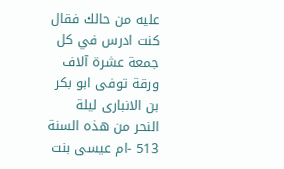عليه من حالك فقال كنت ادرس في كل جمعة عشرة آلاف ورقة توفى ابو بكر بن الانبارى ليلة النحر من هذه السنة
513 -ام عيسى بنت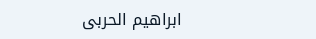ابراهيم الحربى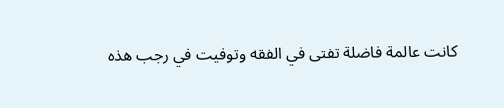كانت عالمة فاضلة تفتى في الفقه وتوفيت في رجب هذه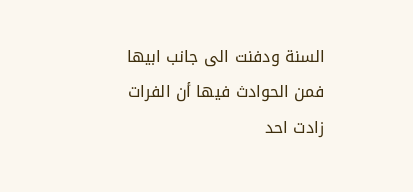السنة ودفنت الى جانب ابيها
فمن الحوادث فيها أن الفرات زادت احد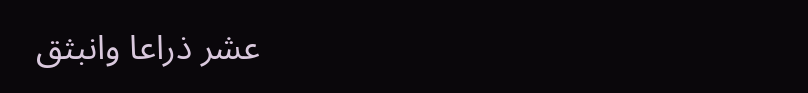عشر ذراعا وانبثق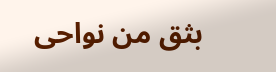بثق من نواحى